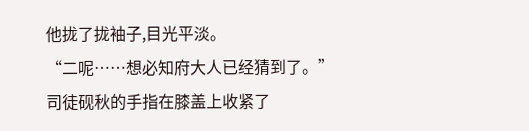他拢了拢袖子,目光平淡。
“二呢……想必知府大人已经猜到了。”
司徒砚秋的手指在膝盖上收紧了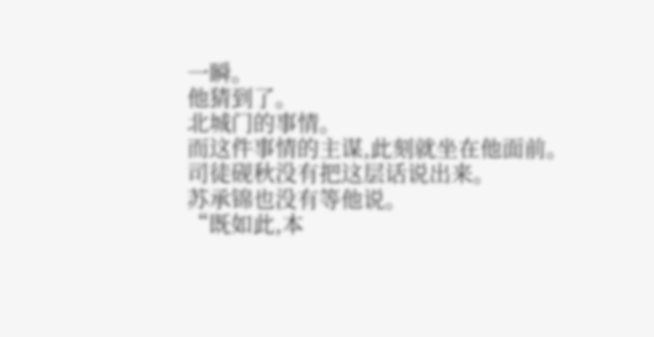一瞬。
他猜到了。
北城门的事情。
而这件事情的主谋,此刻就坐在他面前。
司徒砚秋没有把这层话说出来。
苏承锦也没有等他说。
“既如此,本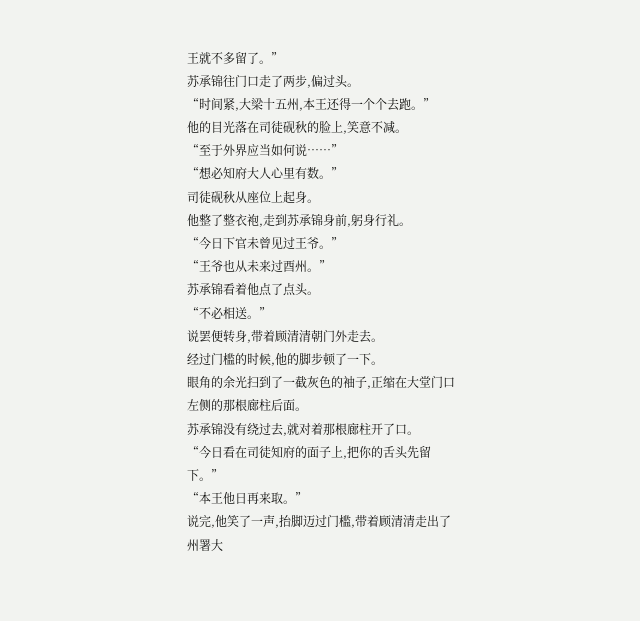王就不多留了。”
苏承锦往门口走了两步,偏过头。
“时间紧,大梁十五州,本王还得一个个去跑。”
他的目光落在司徒砚秋的脸上,笑意不减。
“至于外界应当如何说……”
“想必知府大人心里有数。”
司徒砚秋从座位上起身。
他整了整衣袍,走到苏承锦身前,躬身行礼。
“今日下官未曾见过王爷。”
“王爷也从未来过酉州。”
苏承锦看着他点了点头。
“不必相送。”
说罢便转身,带着顾清清朝门外走去。
经过门槛的时候,他的脚步顿了一下。
眼角的余光扫到了一截灰色的袖子,正缩在大堂门口左侧的那根廊柱后面。
苏承锦没有绕过去,就对着那根廊柱开了口。
“今日看在司徒知府的面子上,把你的舌头先留下。”
“本王他日再来取。”
说完,他笑了一声,抬脚迈过门槛,带着顾清清走出了州署大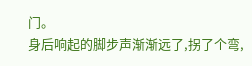门。
身后响起的脚步声渐渐远了,拐了个弯,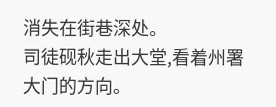消失在街巷深处。
司徒砚秋走出大堂,看着州署大门的方向。